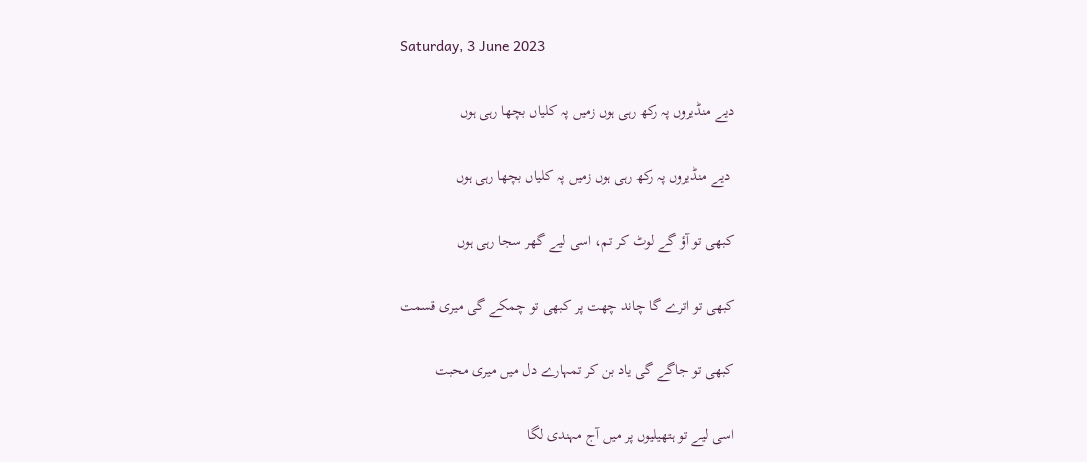Saturday, 3 June 2023

دیے منڈیروں پہ رکھ رہی ہوں زمیں پہ کلیاں بچھا رہی ہوں

 دیے منڈیروں پہ رکھ رہی ہوں زمیں پہ کلیاں بچھا رہی ہوں

کبھی تو آؤ گے لوٹ کر تم، اسی لیے گھر سجا رہی ہوں

کبھی تو اترے گا چاند چھت پر کبھی تو چمکے گی میری قسمت

کبھی تو جاگے گی یاد بن کر تمہارے دل میں میری محبت

اسی لیے تو ہتھیلیوں پر میں آج مہندی لگا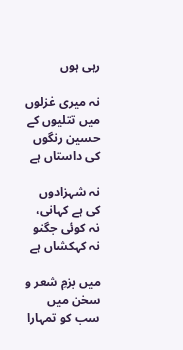رہی ہوں

نہ میری غزلوں میں تتلیوں کے حسین رنگوں کی داستاں ہے

نہ شہزادوں کی ہے کہانی، نہ کوئی جگنو نہ کہکشاں ہے

میں بزمِ شعر و سخن میں سب کو تمہارا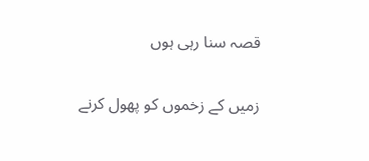قصہ سنا رہی ہوں

زمیں کے زخموں کو پھول کرنے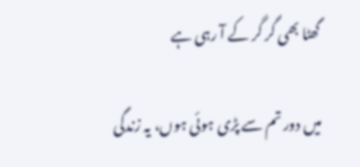گھٹا بھی گر گر کے آ رہی ہے

میں دور تم سے پڑی ہوئی ہوں، یہ زندگی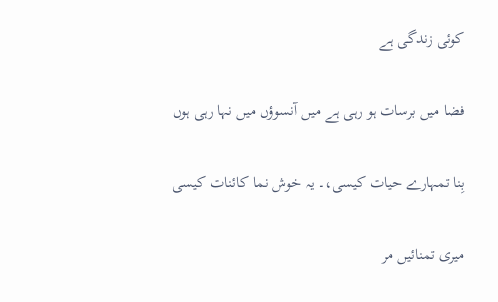کوئی زندگی ہے

فضا میں برسات ہو رہی ہے میں آنسوؤں میں نہا رہی ہوں

بِنا تمہارے حیات کیسی،۔ یہ خوش نما کائنات کیسی

میری تمنائیں مر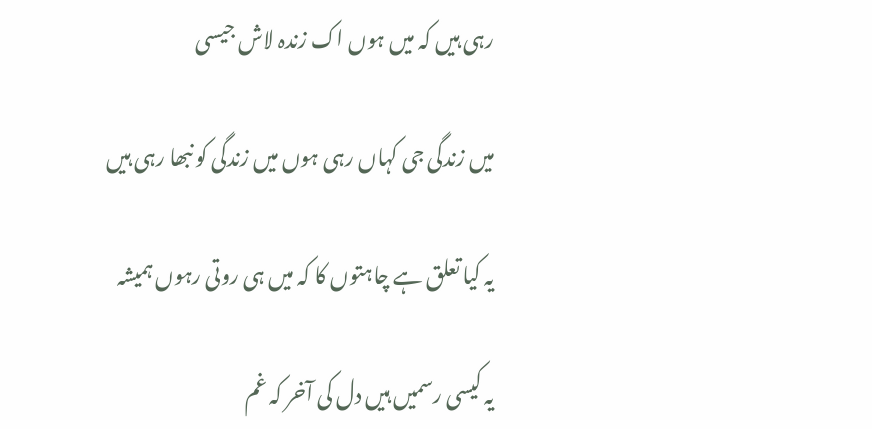رہی ہیں کہ میں ہوں اک زندہ لاش جیسی

میں زندگی جی کہاں رہی ہوں میں زندگی کو نبھا رہی ہیں

یہ کیا تعلق ہے چاہتوں کا کہ میں ہی روتی رہوں ہمیشہ

یہ کیسی رسمیں ہیں دل کی آخر کہ غم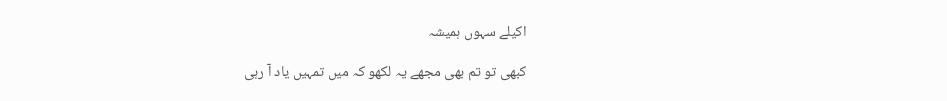اکیلے سہوں ہمیشہ

کبھی تو تم بھی مجھے یہ لکھو کہ میں تمہیں یاد آ رہی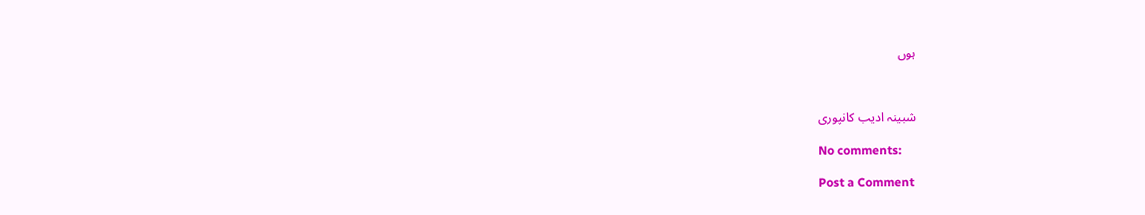ہوں



شبینہ ادیب کانپوری

No comments:

Post a Comment